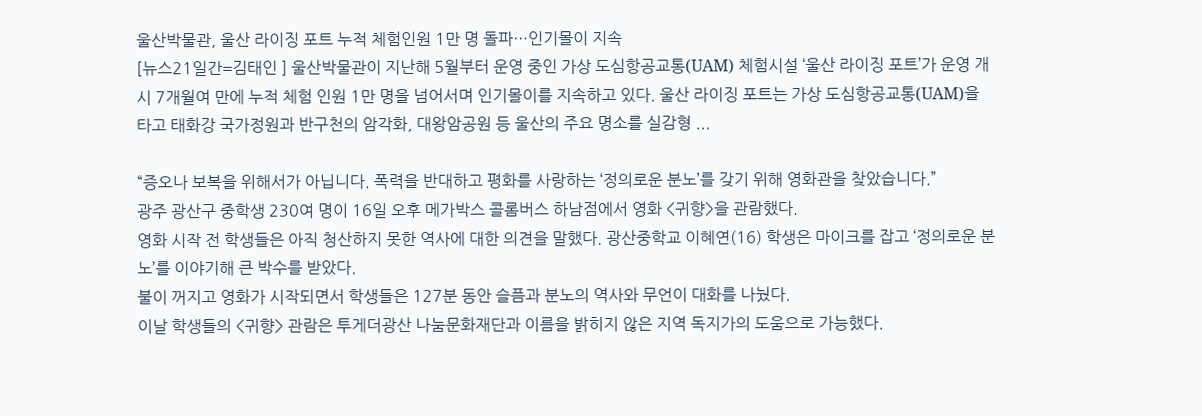울산박물관, 울산 라이징 포트 누적 체험인원 1만 명 돌파…인기몰이 지속
[뉴스21일간=김태인 ] 울산박물관이 지난해 5월부터 운영 중인 가상 도심항공교통(UAM) 체험시설 ‘울산 라이징 포트’가 운영 개시 7개월여 만에 누적 체험 인원 1만 명을 넘어서며 인기몰이를 지속하고 있다. 울산 라이징 포트는 가상 도심항공교통(UAM)을 타고 태화강 국가정원과 반구천의 암각화, 대왕암공원 등 울산의 주요 명소를 실감형 ...

“증오나 보복을 위해서가 아닙니다. 폭력을 반대하고 평화를 사랑하는 ‘정의로운 분노’를 갖기 위해 영화관을 찾았습니다.”
광주 광산구 중학생 230여 명이 16일 오후 메가박스 콜롬버스 하남점에서 영화 <귀향>을 관람했다.
영화 시작 전 학생들은 아직 청산하지 못한 역사에 대한 의견을 말했다. 광산중학교 이혜연(16) 학생은 마이크를 잡고 ‘정의로운 분노’를 이야기해 큰 박수를 받았다.
불이 꺼지고 영화가 시작되면서 학생들은 127분 동안 슬픔과 분노의 역사와 무언이 대화를 나눴다.
이날 학생들의 <귀향> 관람은 투게더광산 나눔문화재단과 이름을 밝히지 않은 지역 독지가의 도움으로 가능했다.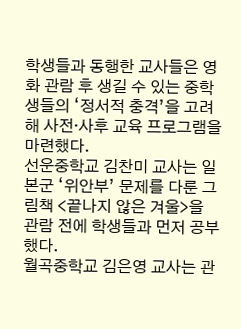학생들과 동행한 교사들은 영화 관람 후 생길 수 있는 중학생들의 ‘정서적 충격’을 고려해 사전·사후 교육 프로그램을 마련했다.
선운중학교 김찬미 교사는 일본군 ‘위안부’ 문제를 다룬 그림책 <끝나지 않은 겨울>을 관람 전에 학생들과 먼저 공부했다.
월곡중학교 김은영 교사는 관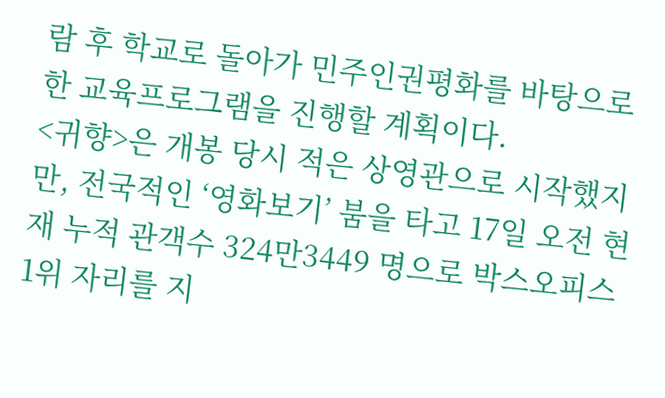람 후 학교로 돌아가 민주인권평화를 바탕으로 한 교육프로그램을 진행할 계획이다.
<귀향>은 개봉 당시 적은 상영관으로 시작했지만, 전국적인 ‘영화보기’ 붐을 타고 17일 오전 현재 누적 관객수 324만3449 명으로 박스오피스 1위 자리를 지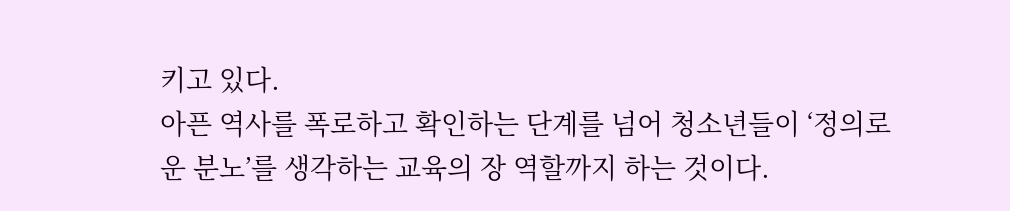키고 있다.
아픈 역사를 폭로하고 확인하는 단계를 넘어 청소년들이 ‘정의로운 분노’를 생각하는 교육의 장 역할까지 하는 것이다.